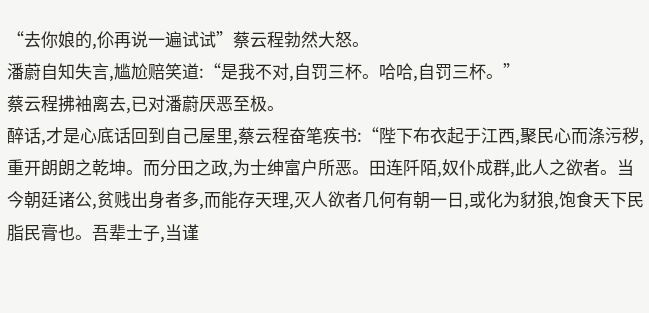“去你娘的,伱再说一遍试试”蔡云程勃然大怒。
潘蔚自知失言,尴尬赔笑道:“是我不对,自罚三杯。哈哈,自罚三杯。”
蔡云程拂袖离去,已对潘蔚厌恶至极。
醉话,才是心底话回到自己屋里,蔡云程奋笔疾书:“陛下布衣起于江西,聚民心而涤污秽,重开朗朗之乾坤。而分田之政,为士绅富户所恶。田连阡陌,奴仆成群,此人之欲者。当今朝廷诸公,贫贱出身者多,而能存天理,灭人欲者几何有朝一日,或化为豺狼,饱食天下民脂民膏也。吾辈士子,当谨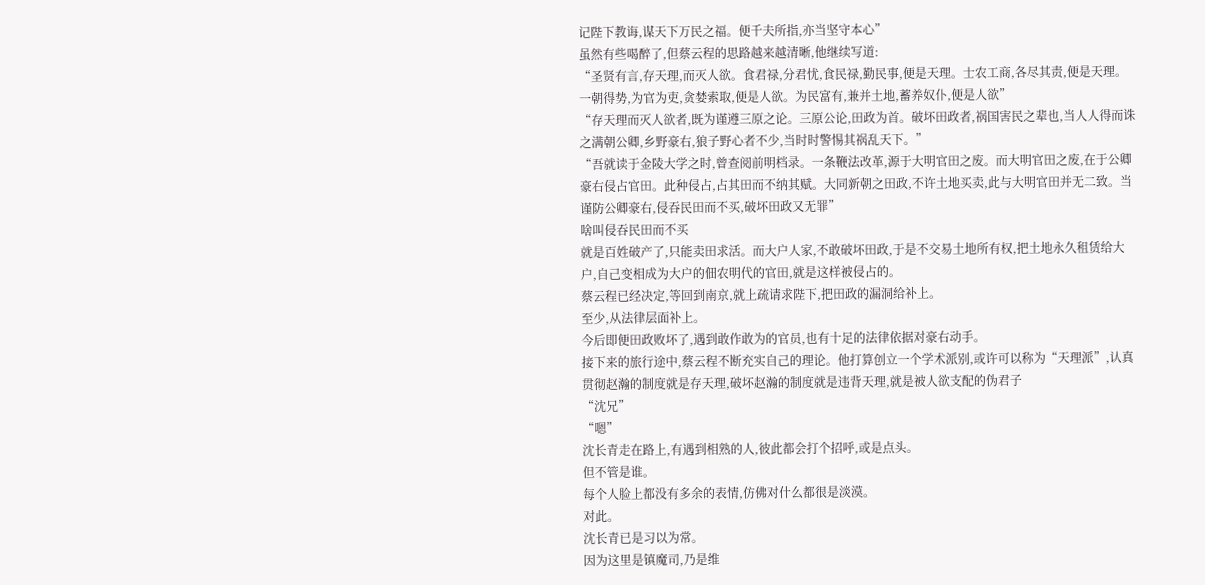记陛下教诲,谋天下万民之福。便千夫所指,亦当坚守本心”
虽然有些喝醉了,但蔡云程的思路越来越清晰,他继续写道:
“圣贤有言,存天理,而灭人欲。食君禄,分君忧,食民禄,勤民事,便是天理。士农工商,各尽其责,便是天理。一朝得势,为官为吏,贪婪索取,便是人欲。为民富有,兼并土地,蓄养奴仆,便是人欲”
“存天理而灭人欲者,既为谨遵三原之论。三原公论,田政为首。破坏田政者,祸国害民之辈也,当人人得而诛之满朝公卿,乡野豪右,狼子野心者不少,当时时警惕其祸乱天下。”
“吾就读于金陵大学之时,曾查阅前明档录。一条鞭法改革,源于大明官田之废。而大明官田之废,在于公卿豪右侵占官田。此种侵占,占其田而不纳其赋。大同新朝之田政,不许土地买卖,此与大明官田并无二致。当谨防公卿豪右,侵吞民田而不买,破坏田政又无罪”
啥叫侵吞民田而不买
就是百姓破产了,只能卖田求活。而大户人家,不敢破坏田政,于是不交易土地所有权,把土地永久租赁给大户,自己变相成为大户的佃农明代的官田,就是这样被侵占的。
蔡云程已经决定,等回到南京,就上疏请求陛下,把田政的漏洞给补上。
至少,从法律层面补上。
今后即便田政败坏了,遇到敢作敢为的官员,也有十足的法律依据对豪右动手。
接下来的旅行途中,蔡云程不断充实自己的理论。他打算创立一个学术派别,或许可以称为“天理派”,认真贯彻赵瀚的制度就是存天理,破坏赵瀚的制度就是违背天理,就是被人欲支配的伪君子
“沈兄”
“嗯”
沈长青走在路上,有遇到相熟的人,彼此都会打个招呼,或是点头。
但不管是谁。
每个人脸上都没有多余的表情,仿佛对什么都很是淡漠。
对此。
沈长青已是习以为常。
因为这里是镇魔司,乃是维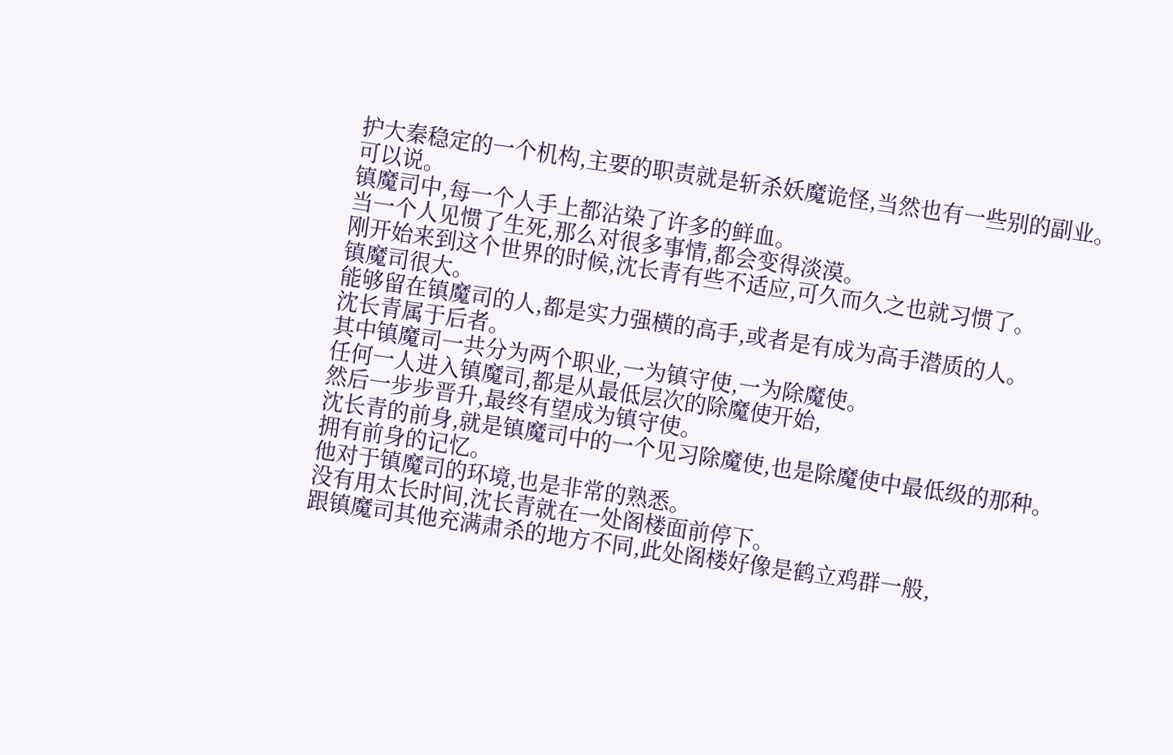护大秦稳定的一个机构,主要的职责就是斩杀妖魔诡怪,当然也有一些别的副业。
可以说。
镇魔司中,每一个人手上都沾染了许多的鲜血。
当一个人见惯了生死,那么对很多事情,都会变得淡漠。
刚开始来到这个世界的时候,沈长青有些不适应,可久而久之也就习惯了。
镇魔司很大。
能够留在镇魔司的人,都是实力强横的高手,或者是有成为高手潜质的人。
沈长青属于后者。
其中镇魔司一共分为两个职业,一为镇守使,一为除魔使。
任何一人进入镇魔司,都是从最低层次的除魔使开始,
然后一步步晋升,最终有望成为镇守使。
沈长青的前身,就是镇魔司中的一个见习除魔使,也是除魔使中最低级的那种。
拥有前身的记忆。
他对于镇魔司的环境,也是非常的熟悉。
没有用太长时间,沈长青就在一处阁楼面前停下。
跟镇魔司其他充满肃杀的地方不同,此处阁楼好像是鹤立鸡群一般,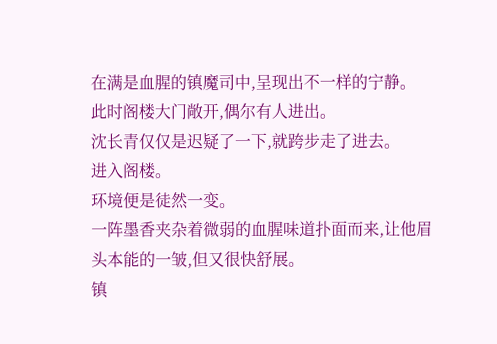在满是血腥的镇魔司中,呈现出不一样的宁静。
此时阁楼大门敞开,偶尔有人进出。
沈长青仅仅是迟疑了一下,就跨步走了进去。
进入阁楼。
环境便是徒然一变。
一阵墨香夹杂着微弱的血腥味道扑面而来,让他眉头本能的一皱,但又很快舒展。
镇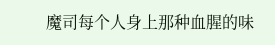魔司每个人身上那种血腥的味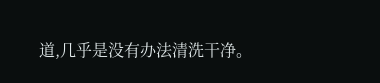道,几乎是没有办法清洗干净。